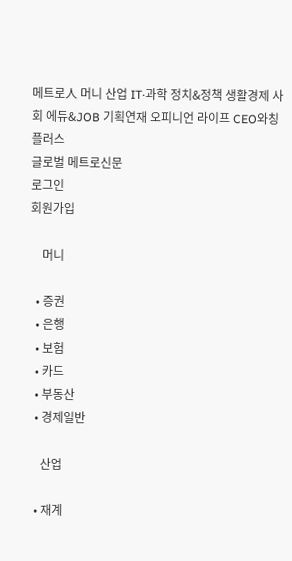메트로人 머니 산업 IT·과학 정치&정책 생활경제 사회 에듀&JOB 기획연재 오피니언 라이프 CEO와칭 플러스
글로벌 메트로신문
로그인
회원가입

    머니

  • 증권
  • 은행
  • 보험
  • 카드
  • 부동산
  • 경제일반

    산업

  • 재계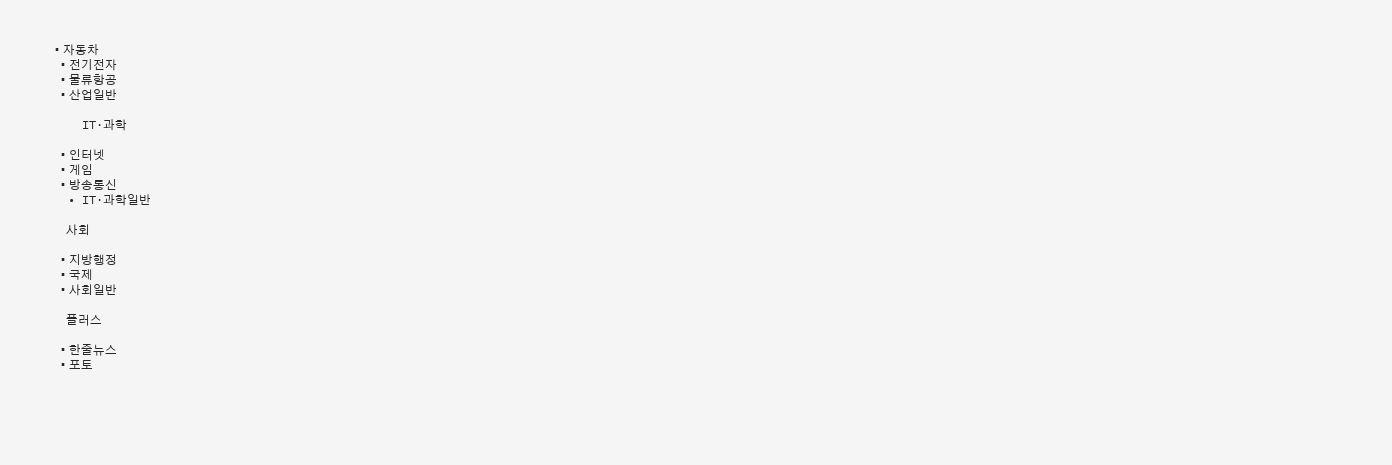• 자동차
  • 전기전자
  • 물류항공
  • 산업일반

    IT·과학

  • 인터넷
  • 게임
  • 방송통신
  • IT·과학일반

    사회

  • 지방행정
  • 국제
  • 사회일반

    플러스

  • 한줄뉴스
  • 포토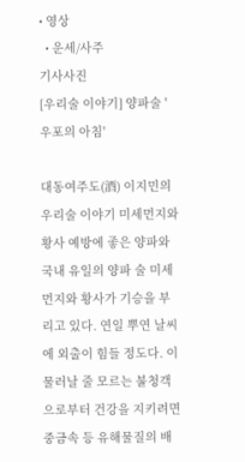• 영상
  • 운세/사주
기사사진
[우리술 이야기] 양파술 '우포의 아침'

대동여주도(酒) 이지민의 우리술 이야기 미세먼지와 황사 예방에 좋은 양파와 국내 유일의 양파 술 미세먼지와 황사가 기승을 부리고 있다. 연일 뿌연 날씨에 외출이 힘들 정도다. 이 물러날 줄 모르는 불청객으로부터 건강을 지키려면 중금속 등 유해물질의 배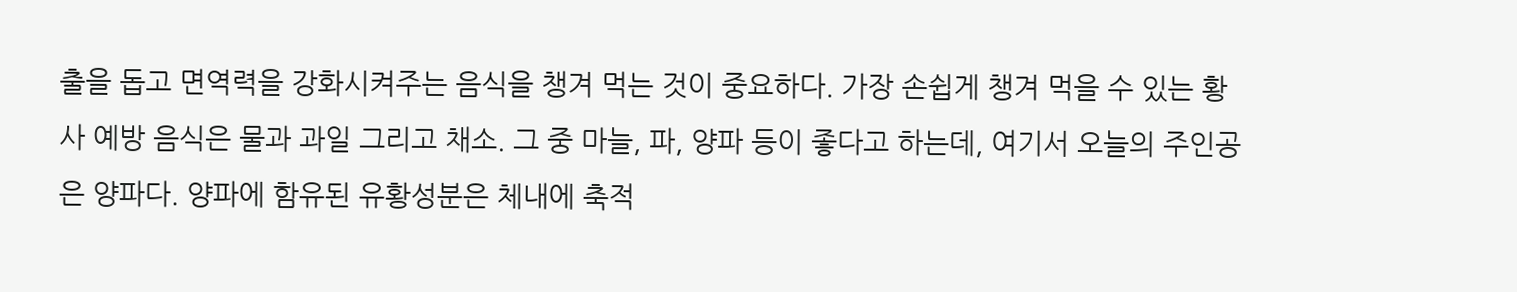출을 돕고 면역력을 강화시켜주는 음식을 챙겨 먹는 것이 중요하다. 가장 손쉽게 챙겨 먹을 수 있는 황사 예방 음식은 물과 과일 그리고 채소. 그 중 마늘, 파, 양파 등이 좋다고 하는데, 여기서 오늘의 주인공은 양파다. 양파에 함유된 유황성분은 체내에 축적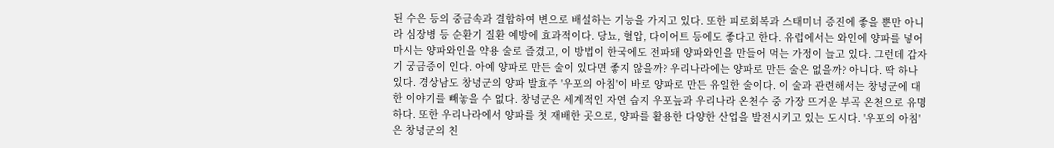된 수은 등의 중금속과 결합하여 변으로 배설하는 기능을 가지고 있다. 또한 피로회복과 스태미너 증진에 좋을 뿐만 아니라 심장병 등 순환기 질환 예방에 효과적이다. 당뇨, 혈압, 다이어트 등에도 좋다고 한다. 유럽에서는 와인에 양파를 넣어 마시는 양파와인을 약용 술로 즐겼고, 이 방법이 한국에도 전파돼 양파와인을 만들어 먹는 가정이 늘고 있다. 그런데 갑자기 궁금증이 인다. 아예 양파로 만든 술이 있다면 좋지 않을까? 우리나라에는 양파로 만든 술은 없을까? 아니다. 딱 하나 있다. 경상남도 창녕군의 양파 발효주 '우포의 아침'이 바로 양파로 만든 유일한 술이다. 이 술과 관련해서는 창녕군에 대한 이야기를 빼놓을 수 없다. 창녕군은 세계적인 자연 습지 우포늪과 우리나라 온천수 중 가장 뜨거운 부곡 온천으로 유명하다. 또한 우리나라에서 양파를 첫 재배한 곳으로, 양파를 활용한 다양한 산업을 발전시키고 있는 도시다. '우포의 아침'은 창녕군의 친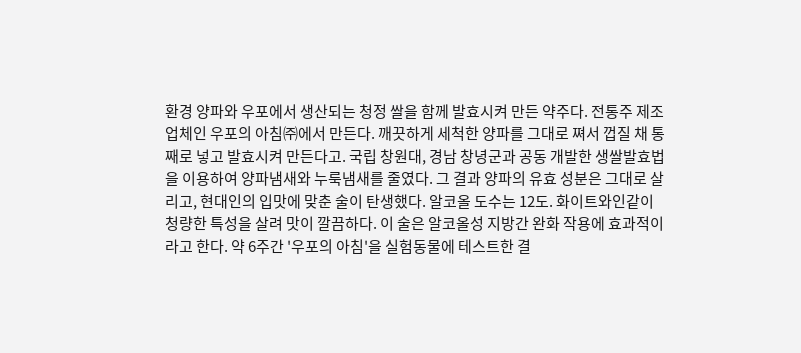환경 양파와 우포에서 생산되는 청정 쌀을 함께 발효시켜 만든 약주다. 전통주 제조업체인 우포의 아침㈜에서 만든다. 깨끗하게 세척한 양파를 그대로 쪄서 껍질 채 통째로 넣고 발효시켜 만든다고. 국립 창원대, 경남 창녕군과 공동 개발한 생쌀발효법을 이용하여 양파냄새와 누룩냄새를 줄였다. 그 결과 양파의 유효 성분은 그대로 살리고, 현대인의 입맛에 맞춘 술이 탄생했다. 알코올 도수는 12도. 화이트와인같이 청량한 특성을 살려 맛이 깔끔하다. 이 술은 알코올성 지방간 완화 작용에 효과적이라고 한다. 약 6주간 '우포의 아침'을 실험동물에 테스트한 결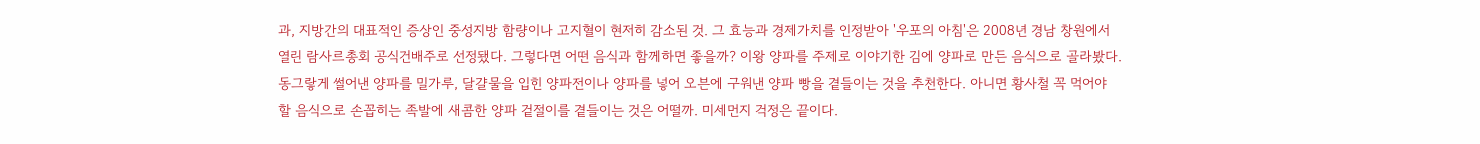과, 지방간의 대표적인 증상인 중성지방 함량이나 고지혈이 현저히 감소된 것. 그 효능과 경제가치를 인정받아 '우포의 아침'은 2008년 경남 창원에서 열린 람사르총회 공식건배주로 선정됐다. 그렇다면 어떤 음식과 함께하면 좋을까? 이왕 양파를 주제로 이야기한 김에 양파로 만든 음식으로 골라봤다. 동그랗게 썰어낸 양파를 밀가루, 달걀물을 입힌 양파전이나 양파를 넣어 오븐에 구워낸 양파 빵을 곁들이는 것을 추천한다. 아니면 황사철 꼭 먹어야 할 음식으로 손꼽히는 족발에 새콤한 양파 겉절이를 곁들이는 것은 어떨까. 미세먼지 걱정은 끝이다.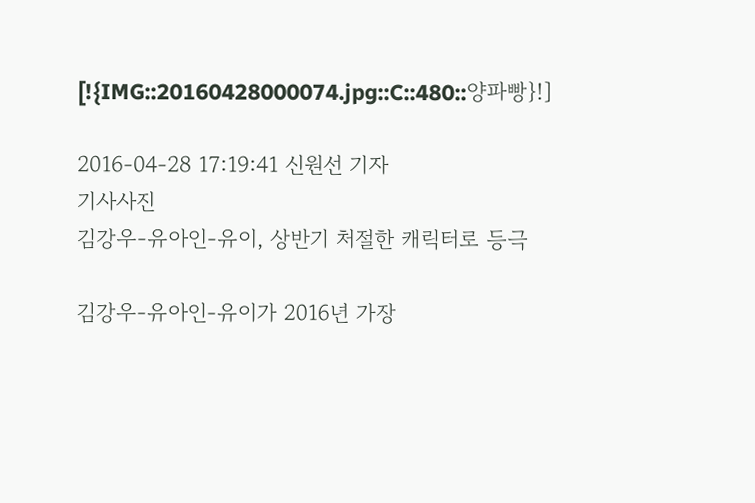[!{IMG::20160428000074.jpg::C::480::양파빵}!]

2016-04-28 17:19:41 신원선 기자
기사사진
김강우-유아인-유이, 상반기 처절한 캐릭터로 등극

김강우-유아인-유이가 2016년 가장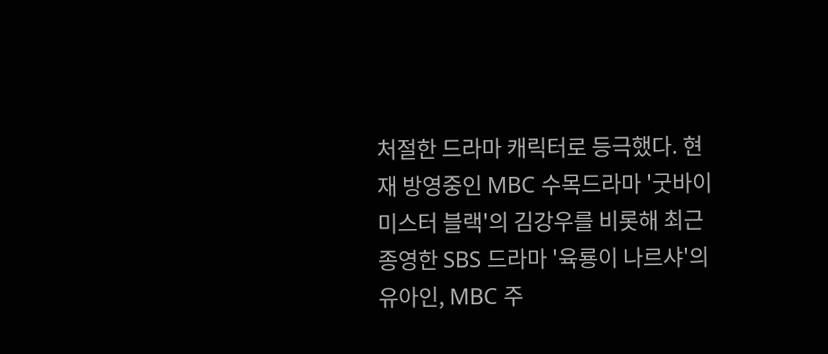처절한 드라마 캐릭터로 등극했다. 현재 방영중인 MBC 수목드라마 '굿바이 미스터 블랙'의 김강우를 비롯해 최근 종영한 SBS 드라마 '육룡이 나르샤'의 유아인, MBC 주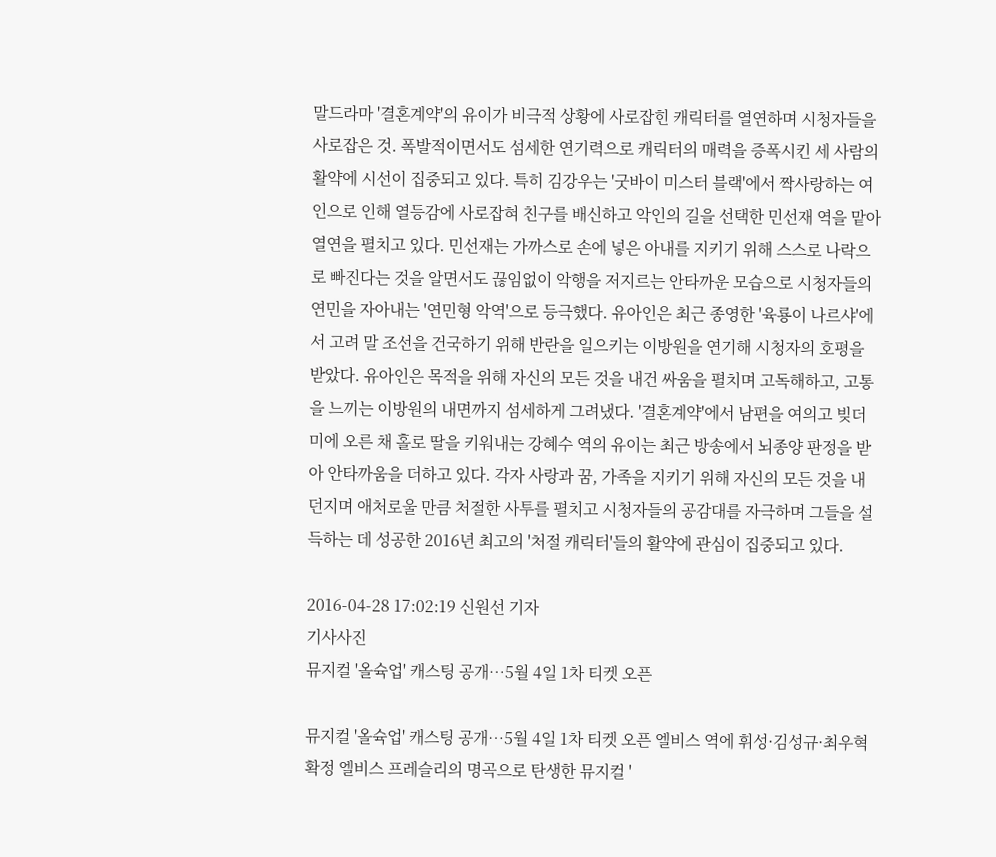말드라마 '결혼계약'의 유이가 비극적 상황에 사로잡힌 캐릭터를 열연하며 시청자들을 사로잡은 것. 폭발적이면서도 섬세한 연기력으로 캐릭터의 매력을 증폭시킨 세 사람의 활약에 시선이 집중되고 있다. 특히 김강우는 '굿바이 미스터 블랙'에서 짝사랑하는 여인으로 인해 열등감에 사로잡혀 친구를 배신하고 악인의 길을 선택한 민선재 역을 맡아 열연을 펼치고 있다. 민선재는 가까스로 손에 넣은 아내를 지키기 위해 스스로 나락으로 빠진다는 것을 알면서도 끊임없이 악행을 저지르는 안타까운 모습으로 시청자들의 연민을 자아내는 '연민형 악역'으로 등극했다. 유아인은 최근 종영한 '육룡이 나르샤'에서 고려 말 조선을 건국하기 위해 반란을 일으키는 이방원을 연기해 시청자의 호평을 받았다. 유아인은 목적을 위해 자신의 모든 것을 내건 싸움을 펼치며 고독해하고, 고통을 느끼는 이방원의 내면까지 섬세하게 그려냈다. '결혼계약'에서 남편을 여의고 빚더미에 오른 채 홀로 딸을 키워내는 강혜수 역의 유이는 최근 방송에서 뇌종양 판정을 받아 안타까움을 더하고 있다. 각자 사랑과 꿈, 가족을 지키기 위해 자신의 모든 것을 내던지며 애처로울 만큼 처절한 사투를 펼치고 시청자들의 공감대를 자극하며 그들을 설득하는 데 성공한 2016년 최고의 '처절 캐릭터'들의 활약에 관심이 집중되고 있다.

2016-04-28 17:02:19 신원선 기자
기사사진
뮤지컬 '올슉업' 캐스팅 공개…5월 4일 1차 티켓 오픈

뮤지컬 '올슉업' 캐스팅 공개…5월 4일 1차 티켓 오픈 엘비스 역에 휘성·김성규·최우혁 확정 엘비스 프레슬리의 명곡으로 탄생한 뮤지컬 '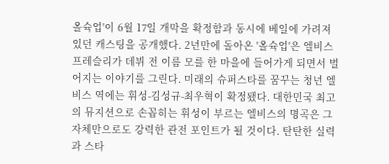올슉업'이 6월 17일 개막을 확정함과 동시에 베일에 가려져 있던 캐스팅을 공개했다. 2년만에 돌아온 '올슉업'은 엘비스 프레슬리가 데뷔 전 이름 모를 한 마을에 들어가게 되면서 벌어지는 이야기를 그린다. 미래의 슈퍼스타를 꿈꾸는 청년 엘비스 역에는 휘성-김성규-최우혁이 확정됐다. 대한민국 최고의 뮤지션으로 손꼽히는 휘성이 부르는 엘비스의 명곡은 그 자체만으로도 강력한 관전 포인트가 될 것이다. 탄탄한 실력과 스타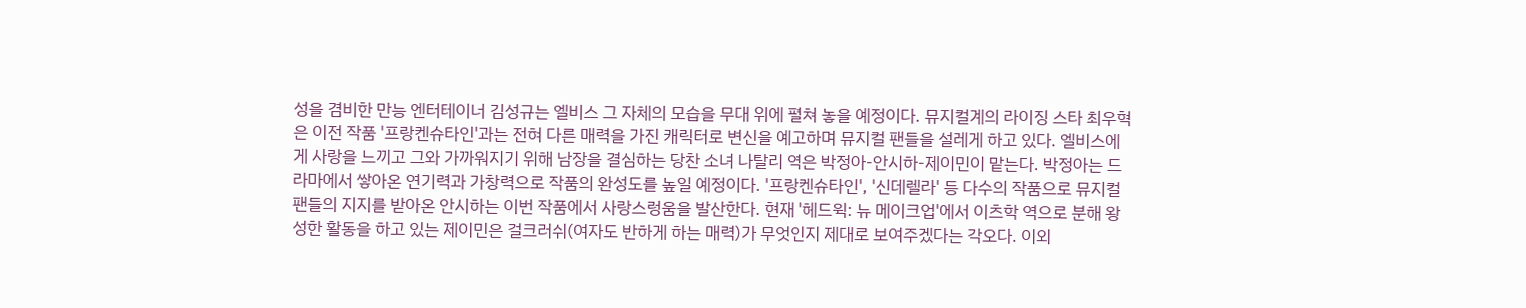성을 겸비한 만능 엔터테이너 김성규는 엘비스 그 자체의 모습을 무대 위에 펼쳐 놓을 예정이다. 뮤지컬계의 라이징 스타 최우혁은 이전 작품 '프랑켄슈타인'과는 전혀 다른 매력을 가진 캐릭터로 변신을 예고하며 뮤지컬 팬들을 설레게 하고 있다. 엘비스에게 사랑을 느끼고 그와 가까워지기 위해 남장을 결심하는 당찬 소녀 나탈리 역은 박정아-안시하-제이민이 맡는다. 박정아는 드라마에서 쌓아온 연기력과 가창력으로 작품의 완성도를 높일 예정이다. '프랑켄슈타인', '신데렐라' 등 다수의 작품으로 뮤지컬 팬들의 지지를 받아온 안시하는 이번 작품에서 사랑스렁움을 발산한다. 현재 '헤드윅: 뉴 메이크업'에서 이츠학 역으로 분해 왕성한 활동을 하고 있는 제이민은 걸크러쉬(여자도 반하게 하는 매력)가 무엇인지 제대로 보여주겠다는 각오다. 이외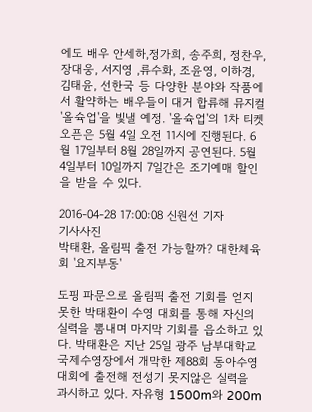에도 배우 안세하,정가희, 송주희, 정찬우, 장대웅, 서지영 ,류수화, 조윤영, 이하경, 김태윤, 선한국 등 다양한 분야와 작품에서 활약하는 배우들이 대거 합류해 뮤지컬 '올슉업'을 빛낼 예정. '올슉업'의 1차 티켓 오픈은 5월 4일 오전 11시에 진행된다. 6월 17일부터 8월 28일까지 공연된다. 5월 4일부터 10일까지 7일간은 조기예매 할인을 받을 수 있다.

2016-04-28 17:00:08 신원선 기자
기사사진
박태환, 올림픽 출전 가능할까? 대한체육회 '요지부동'

도핑 파문으로 올림픽 출전 기회를 얻지 못한 박태환이 수영 대회를 통해 자신의 실력을 뽐내며 마지막 기회를 읍소하고 있다. 박태환은 지난 25일 광주 남부대학교 국제수영장에서 개막한 제88회 동아수영대회에 출전해 전성기 못지않은 실력을 과시하고 있다. 자유형 1500m와 200m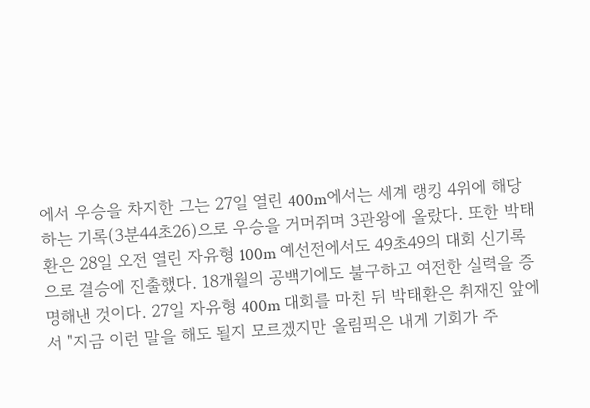에서 우승을 차지한 그는 27일 열린 400m에서는 세계 랭킹 4위에 해당하는 기록(3분44초26)으로 우승을 거머쥐며 3관왕에 올랐다. 또한 박태환은 28일 오전 열린 자유형 100m 예선전에서도 49초49의 대회 신기록으로 결승에 진출했다. 18개월의 공백기에도 불구하고 여전한 실력을 증명해낸 것이다. 27일 자유형 400m 대회를 마친 뒤 박태환은 취재진 앞에서 "지금 이런 말을 해도 될지 모르겠지만 올림픽은 내게 기회가 주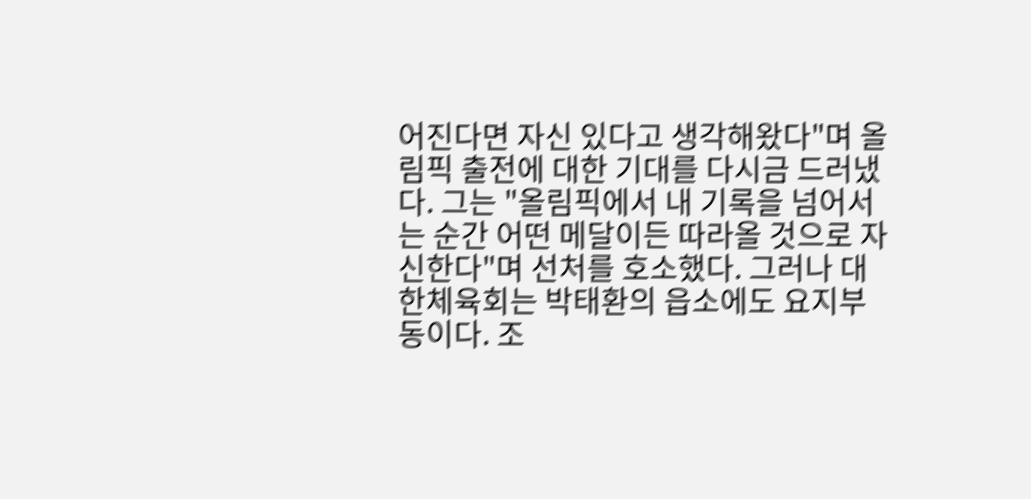어진다면 자신 있다고 생각해왔다"며 올림픽 출전에 대한 기대를 다시금 드러냈다. 그는 "올림픽에서 내 기록을 넘어서는 순간 어떤 메달이든 따라올 것으로 자신한다"며 선처를 호소했다. 그러나 대한체육회는 박태환의 읍소에도 요지부동이다. 조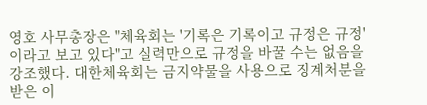영호 사무총장은 "체육회는 '기록은 기록이고 규정은 규정'이라고 보고 있다"고 실력만으로 규정을 바꿀 수는 없음을 강조했다. 대한체육회는 금지약물을 사용으로 징계처분을 받은 이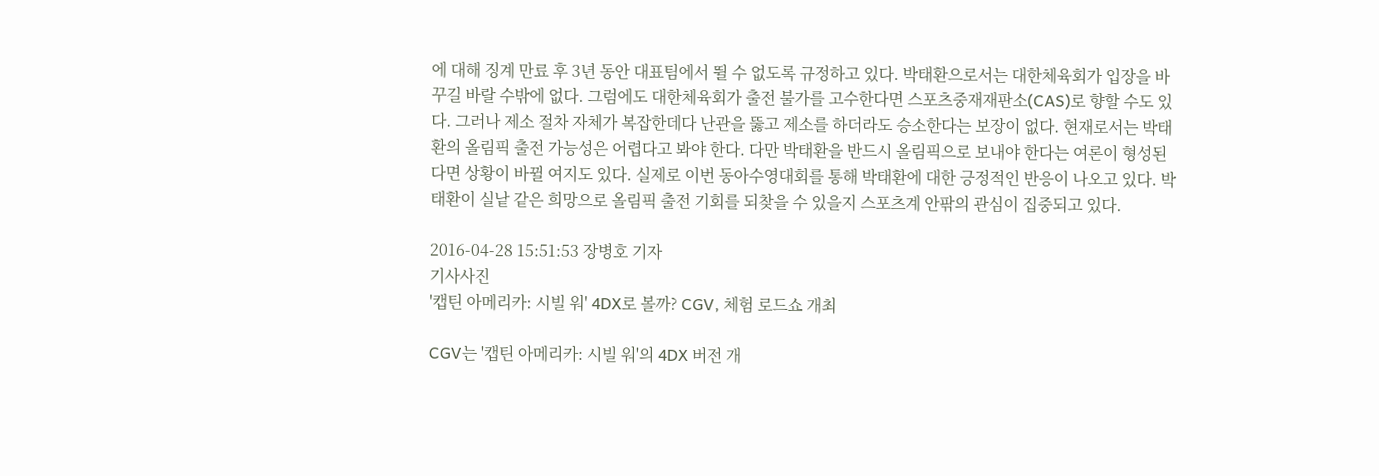에 대해 징계 만료 후 3년 동안 대표팀에서 뛸 수 없도록 규정하고 있다. 박태환으로서는 대한체육회가 입장을 바꾸길 바랄 수밖에 없다. 그럼에도 대한체육회가 출전 불가를 고수한다면 스포츠중재재판소(CAS)로 향할 수도 있다. 그러나 제소 절차 자체가 복잡한데다 난관을 뚫고 제소를 하더라도 승소한다는 보장이 없다. 현재로서는 박태환의 올림픽 출전 가능성은 어렵다고 봐야 한다. 다만 박태환을 반드시 올림픽으로 보내야 한다는 여론이 형성된다면 상황이 바뀔 여지도 있다. 실제로 이번 동아수영대회를 통해 박태환에 대한 긍정적인 반응이 나오고 있다. 박태환이 실낱 같은 희망으로 올림픽 출전 기회를 되찾을 수 있을지 스포츠계 안팎의 관심이 집중되고 있다.

2016-04-28 15:51:53 장병호 기자
기사사진
'캡틴 아메리카: 시빌 워' 4DX로 볼까? CGV, 체험 로드쇼 개최

CGV는 '캡틴 아메리카: 시빌 워'의 4DX 버전 개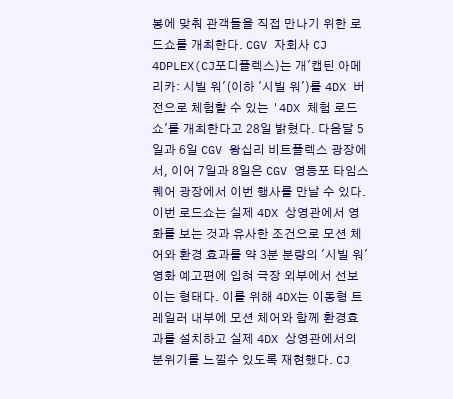봉에 맞춰 관객들을 직접 만나기 위한 로드쇼를 개최한다. CGV 자회사 CJ 4DPLEX(CJ포디플렉스)는 개'캡틴 아메리카: 시빌 워'(이하 '시빌 워')를 4DX 버전으로 체험할 수 있는 '4DX 체험 로드쇼'를 개최한다고 28일 밝혔다. 다음달 5일과 6일 CGV 왕십리 비트플렉스 광장에서, 이어 7일과 8일은 CGV 영등포 타임스퀘어 광장에서 이번 행사를 만날 수 있다. 이번 로드쇼는 실제 4DX 상영관에서 영화를 보는 것과 유사한 조건으로 모션 체어와 환경 효과를 약 3분 분량의 '시빌 워' 영화 예고편에 입혀 극장 외부에서 선보이는 형태다. 이를 위해 4DX는 이동형 트레일러 내부에 모션 체어와 함께 환경효과를 설치하고 실제 4DX 상영관에서의 분위기를 느낄수 있도록 재현했다. CJ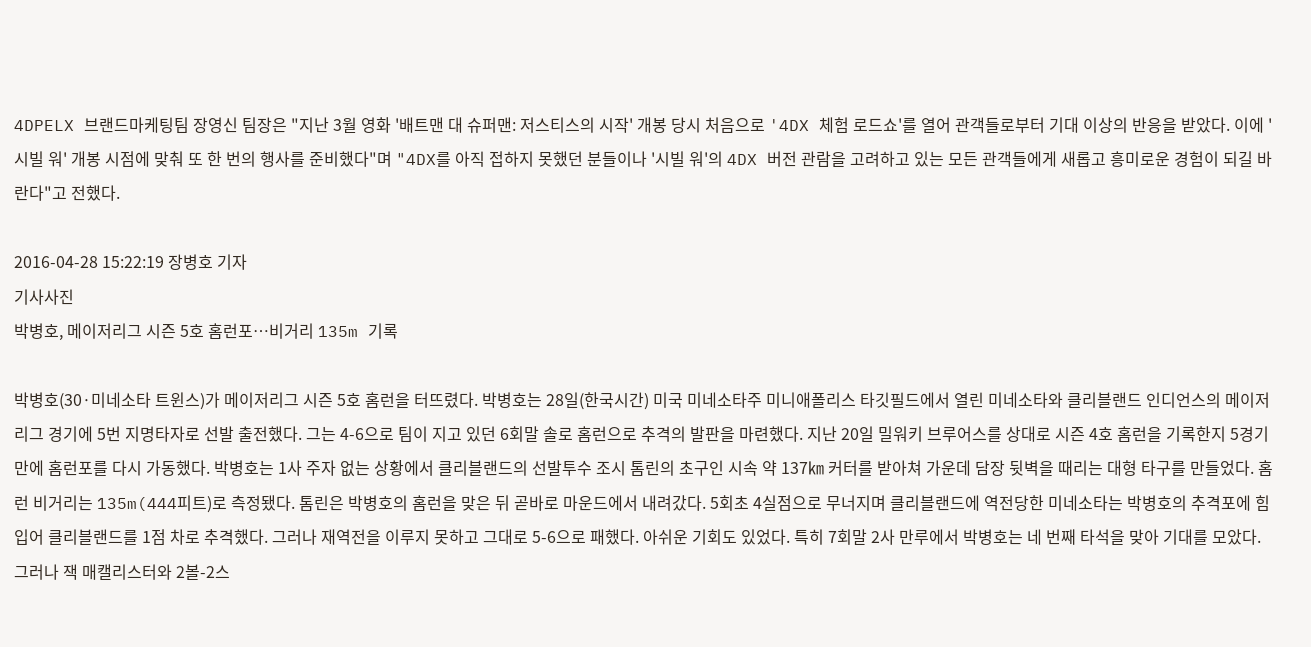4DPELX 브랜드마케팅팀 장영신 팀장은 "지난 3월 영화 '배트맨 대 슈퍼맨: 저스티스의 시작' 개봉 당시 처음으로 '4DX 체험 로드쇼'를 열어 관객들로부터 기대 이상의 반응을 받았다. 이에 '시빌 워' 개봉 시점에 맞춰 또 한 번의 행사를 준비했다"며 "4DX를 아직 접하지 못했던 분들이나 '시빌 워'의 4DX 버전 관람을 고려하고 있는 모든 관객들에게 새롭고 흥미로운 경험이 되길 바란다"고 전했다.

2016-04-28 15:22:19 장병호 기자
기사사진
박병호, 메이저리그 시즌 5호 홈런포…비거리 135m 기록

박병호(30·미네소타 트윈스)가 메이저리그 시즌 5호 홈런을 터뜨렸다. 박병호는 28일(한국시간) 미국 미네소타주 미니애폴리스 타깃필드에서 열린 미네소타와 클리블랜드 인디언스의 메이저리그 경기에 5번 지명타자로 선발 출전했다. 그는 4-6으로 팀이 지고 있던 6회말 솔로 홈런으로 추격의 발판을 마련했다. 지난 20일 밀워키 브루어스를 상대로 시즌 4호 홈런을 기록한지 5경기 만에 홈런포를 다시 가동했다. 박병호는 1사 주자 없는 상황에서 클리블랜드의 선발투수 조시 톰린의 초구인 시속 약 137㎞ 커터를 받아쳐 가운데 담장 뒷벽을 때리는 대형 타구를 만들었다. 홈런 비거리는 135m(444피트)로 측정됐다. 톰린은 박병호의 홈런을 맞은 뒤 곧바로 마운드에서 내려갔다. 5회초 4실점으로 무너지며 클리블랜드에 역전당한 미네소타는 박병호의 추격포에 힘입어 클리블랜드를 1점 차로 추격했다. 그러나 재역전을 이루지 못하고 그대로 5-6으로 패했다. 아쉬운 기회도 있었다. 특히 7회말 2사 만루에서 박병호는 네 번째 타석을 맞아 기대를 모았다. 그러나 잭 매캘리스터와 2볼-2스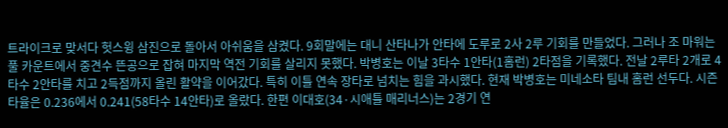트라이크로 맞서다 헛스윙 삼진으로 돌아서 아쉬움을 삼켰다. 9회말에는 대니 산타나가 안타에 도루로 2사 2루 기회를 만들었다. 그러나 조 마워는 풀 카운트에서 중견수 뜬공으로 잡혀 마지막 역전 기회를 살리지 못했다. 박병호는 이날 3타수 1안타(1홈런) 2타점을 기록했다. 전날 2루타 2개로 4타수 2안타를 치고 2득점까지 올린 활약을 이어갔다. 특히 이틀 연속 장타로 넘치는 힘을 과시했다. 현재 박병호는 미네소타 팀내 홈런 선두다. 시즌 타율은 0.236에서 0.241(58타수 14안타)로 올랐다. 한편 이대호(34·시애틀 매리너스)는 2경기 연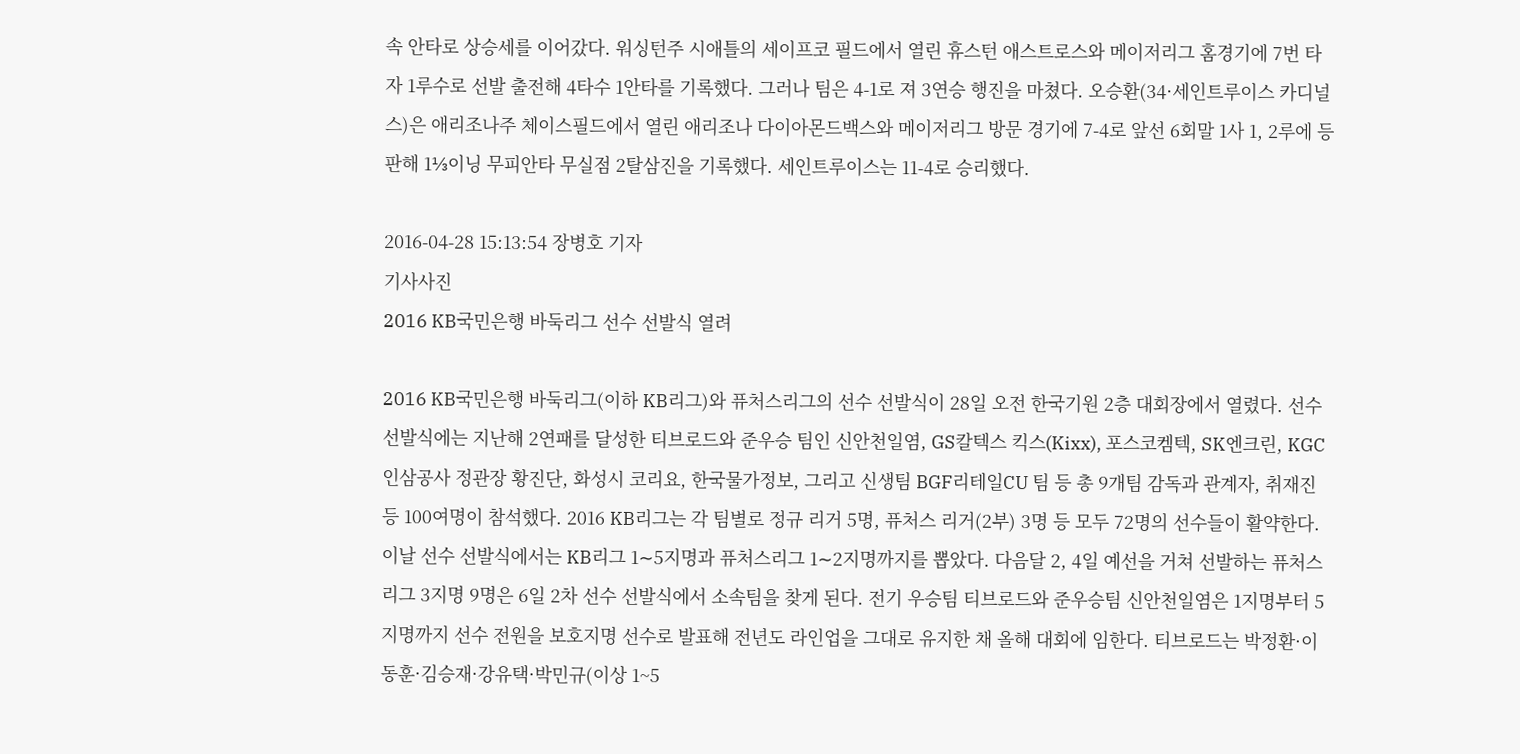속 안타로 상승세를 이어갔다. 워싱턴주 시애틀의 세이프코 필드에서 열린 휴스턴 애스트로스와 메이저리그 홈경기에 7번 타자 1루수로 선발 출전해 4타수 1안타를 기록했다. 그러나 팀은 4-1로 져 3연승 행진을 마쳤다. 오승환(34·세인트루이스 카디널스)은 애리조나주 체이스필드에서 열린 애리조나 다이아몬드백스와 메이저리그 방문 경기에 7-4로 앞선 6회말 1사 1, 2루에 등판해 1⅓이닝 무피안타 무실점 2탈삼진을 기록했다. 세인트루이스는 11-4로 승리했다.

2016-04-28 15:13:54 장병호 기자
기사사진
2016 KB국민은행 바둑리그 선수 선발식 열려

2016 KB국민은행 바둑리그(이하 KB리그)와 퓨처스리그의 선수 선발식이 28일 오전 한국기원 2층 대회장에서 열렸다. 선수 선발식에는 지난해 2연패를 달성한 티브로드와 준우승 팀인 신안천일염, GS칼텍스 킥스(Kixx), 포스코켐텍, SK엔크린, KGC인삼공사 정관장 황진단, 화성시 코리요, 한국물가정보, 그리고 신생팀 BGF리테일CU 팀 등 총 9개팀 감독과 관계자, 취재진 등 100여명이 참석했다. 2016 KB리그는 각 팀별로 정규 리거 5명, 퓨처스 리거(2부) 3명 등 모두 72명의 선수들이 활약한다. 이날 선수 선발식에서는 KB리그 1∼5지명과 퓨처스리그 1∼2지명까지를 뽑았다. 다음달 2, 4일 예선을 거쳐 선발하는 퓨처스리그 3지명 9명은 6일 2차 선수 선발식에서 소속팀을 찾게 된다. 전기 우승팀 티브로드와 준우승팀 신안천일염은 1지명부터 5지명까지 선수 전원을 보호지명 선수로 발표해 전년도 라인업을 그대로 유지한 채 올해 대회에 임한다. 티브로드는 박정환·이동훈·김승재·강유택·박민규(이상 1~5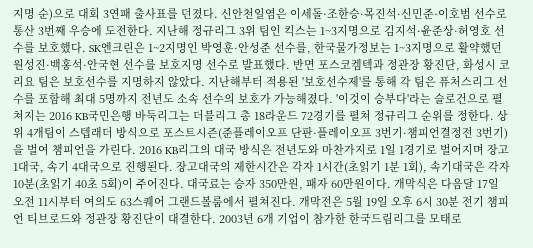지명 순)으로 대회 3연패 출사표를 던졌다. 신안천일염은 이세돌·조한승·목진석·신민준·이호범 선수로 통산 3번째 우승에 도전한다. 지난해 정규리그 3위 팀인 킥스는 1~3지명으로 김지석·윤준상·허영호 선수를 보호했다. SK엔크린은 1~2지명인 박영훈·안성준 선수를, 한국물가정보는 1~3지명으로 활약했던 원성진·백홍석·안국현 선수를 보호지명 선수로 발표했다. 반면 포스코켐텍과 정관장 황진단, 화성시 코리요 팀은 보호선수를 지명하지 않았다. 지난해부터 적용된 '보호선수제'를 통해 각 팀은 퓨처스리그 선수를 포함해 최대 5명까지 전년도 소속 선수의 보호가 가능해졌다. '이것이 승부다'라는 슬로건으로 펼쳐지는 2016 KB국민은행 바둑리그는 더블리그 총 18라운드 72경기를 펼쳐 정규리그 순위를 정한다. 상위 4개팀이 스텝래더 방식으로 포스트시즌(준플레이오프 단판·플레이오프 3번기·챔피언결정전 3번기)을 벌여 챔피언을 가린다. 2016 KB리그의 대국 방식은 전년도와 마찬가지로 1일 1경기로 벌어지며 장고 1대국, 속기 4대국으로 진행된다. 장고대국의 제한시간은 각자 1시간(초읽기 1분 1회), 속기대국은 각자 10분(초읽기 40초 5회)이 주어진다. 대국료는 승자 350만원, 패자 60만원이다. 개막식은 다음달 17일 오전 11시부터 여의도 63스퀘어 그랜드볼룸에서 펼쳐진다. 개막전은 5월 19일 오후 6시 30분 전기 챔피언 티브로드와 정관장 황진단이 대결한다. 2003년 6개 기업이 참가한 한국드림리그를 모태로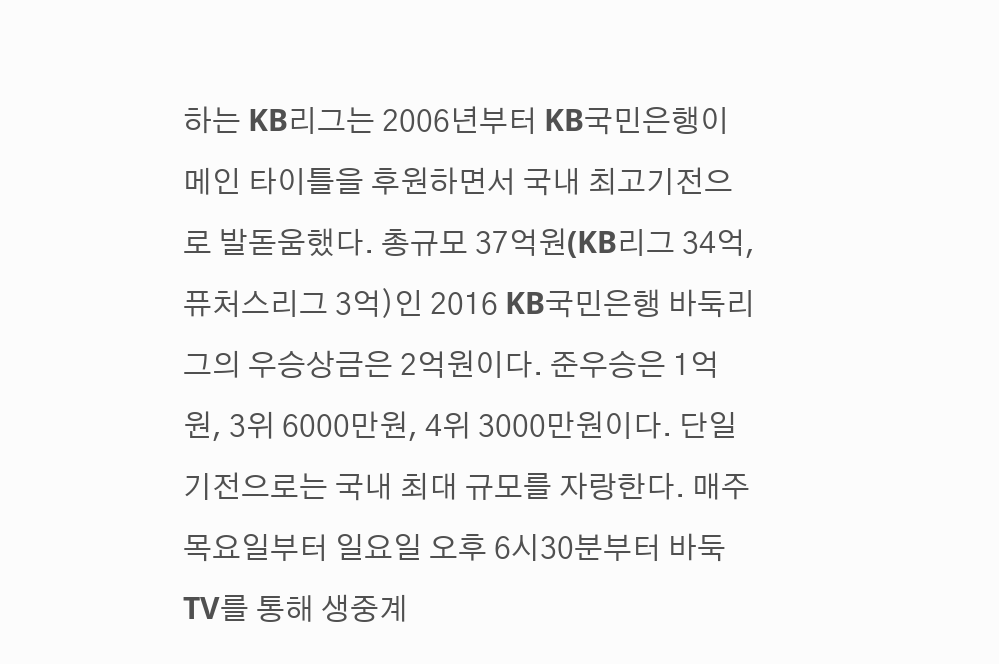하는 KB리그는 2006년부터 KB국민은행이 메인 타이틀을 후원하면서 국내 최고기전으로 발돋움했다. 총규모 37억원(KB리그 34억, 퓨처스리그 3억)인 2016 KB국민은행 바둑리그의 우승상금은 2억원이다. 준우승은 1억원, 3위 6000만원, 4위 3000만원이다. 단일기전으로는 국내 최대 규모를 자랑한다. 매주 목요일부터 일요일 오후 6시30분부터 바둑TV를 통해 생중계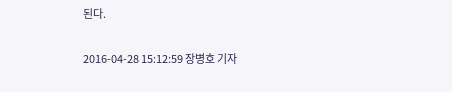된다.

2016-04-28 15:12:59 장병호 기자